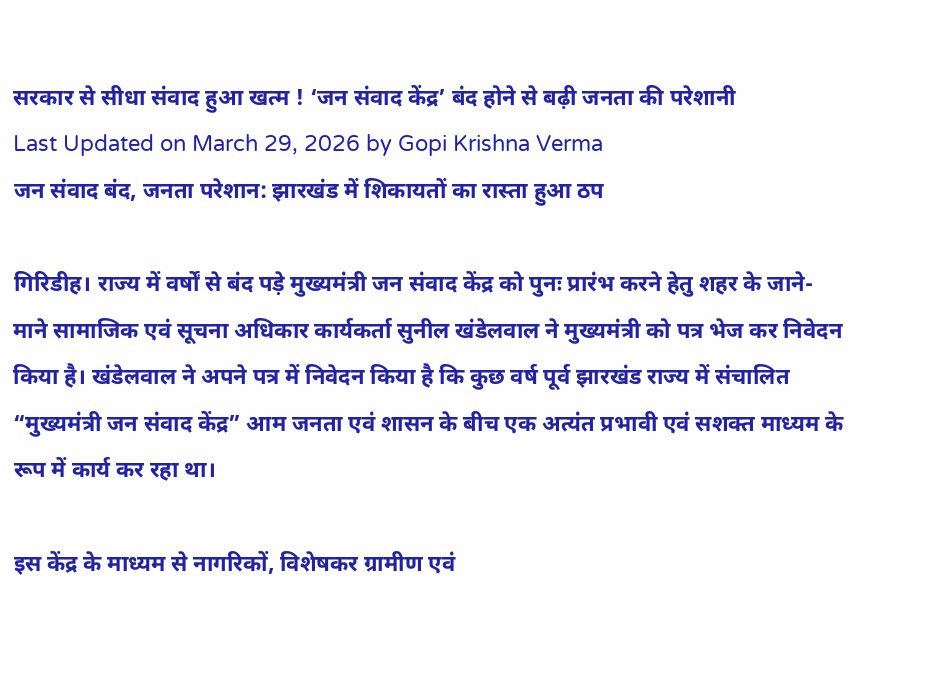सरकार से सीधा संवाद हुआ खत्म ! ‘जन संवाद केंद्र’ बंद होने से बढ़ी जनता की परेशानी
Last Updated on March 29, 2026 by Gopi Krishna Verma
जन संवाद बंद, जनता परेशान: झारखंड में शिकायतों का रास्ता हुआ ठप

गिरिडीह। राज्य में वर्षों से बंद पड़े मुख्यमंत्री जन संवाद केंद्र को पुनः प्रारंभ करने हेतु शहर के जाने-माने सामाजिक एवं सूचना अधिकार कार्यकर्ता सुनील खंडेलवाल ने मुख्यमंत्री को पत्र भेज कर निवेदन किया है। खंडेलवाल ने अपने पत्र में निवेदन किया है कि कुछ वर्ष पूर्व झारखंड राज्य में संचालित “मुख्यमंत्री जन संवाद केंद्र” आम जनता एवं शासन के बीच एक अत्यंत प्रभावी एवं सशक्त माध्यम के रूप में कार्य कर रहा था।

इस केंद्र के माध्यम से नागरिकों, विशेषकर ग्रामीण एवं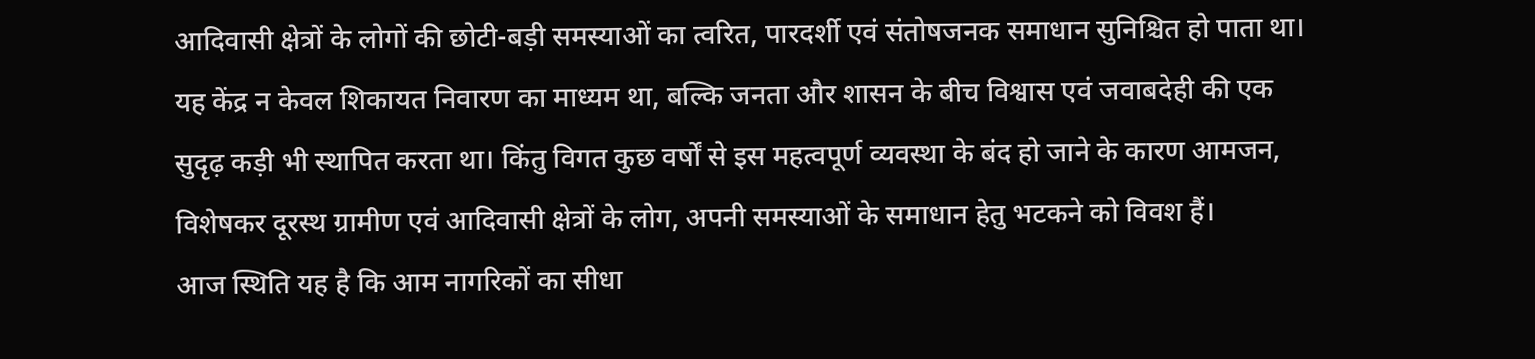आदिवासी क्षेत्रों के लोगों की छोटी-बड़ी समस्याओं का त्वरित, पारदर्शी एवं संतोषजनक समाधान सुनिश्चित हो पाता था। यह केंद्र न केवल शिकायत निवारण का माध्यम था, बल्कि जनता और शासन के बीच विश्वास एवं जवाबदेही की एक सुदृढ़ कड़ी भी स्थापित करता था। किंतु विगत कुछ वर्षों से इस महत्वपूर्ण व्यवस्था के बंद हो जाने के कारण आमजन, विशेषकर दूरस्थ ग्रामीण एवं आदिवासी क्षेत्रों के लोग, अपनी समस्याओं के समाधान हेतु भटकने को विवश हैं।
आज स्थिति यह है कि आम नागरिकों का सीधा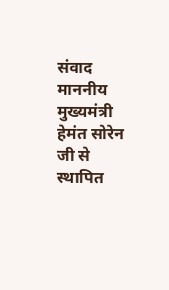संवाद माननीय मुख्यमंत्री हेमंत सोरेन जी से स्थापित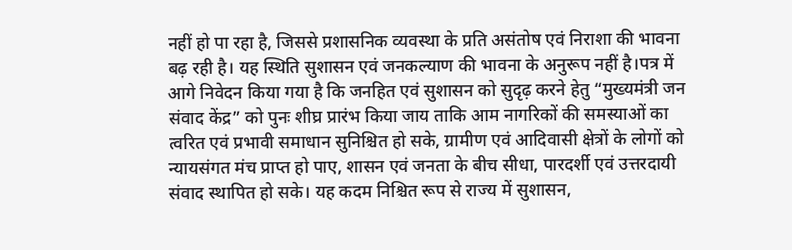नहीं हो पा रहा है, जिससे प्रशासनिक व्यवस्था के प्रति असंतोष एवं निराशा की भावना बढ़ रही है। यह स्थिति सुशासन एवं जनकल्याण की भावना के अनुरूप नहीं है।पत्र में आगे निवेदन किया गया है कि जनहित एवं सुशासन को सुदृढ़ करने हेतु “मुख्यमंत्री जन संवाद केंद्र” को पुनः शीघ्र प्रारंभ किया जाय ताकि आम नागरिकों की समस्याओं का त्वरित एवं प्रभावी समाधान सुनिश्चित हो सके, ग्रामीण एवं आदिवासी क्षेत्रों के लोगों को न्यायसंगत मंच प्राप्त हो पाए, शासन एवं जनता के बीच सीधा, पारदर्शी एवं उत्तरदायी संवाद स्थापित हो सके। यह कदम निश्चित रूप से राज्य में सुशासन,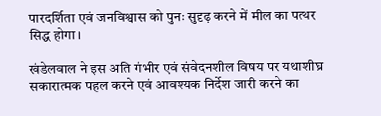पारदर्शिता एवं जनविश्वास को पुनः सुदृढ़ करने में मील का पत्थर सिद्ध होगा।

खंडेलवाल ने इस अति गंभीर एवं संवेदनशील विषय पर यथाशीघ्र सकारात्मक पहल करने एवं आवश्यक निर्देश जारी करने का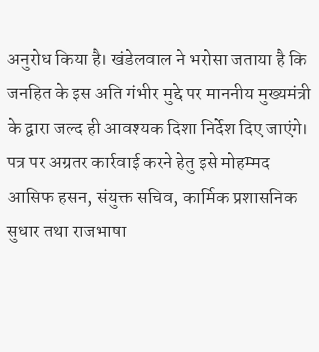अनुरोध किया है। खंडेलवाल ने भरोसा जताया है कि जनहित के इस अति गंभीर मुद्दे पर माननीय मुख्यमंत्री के द्वारा जल्द ही आवश्यक दिशा निर्देश दिए जाएंगे। पत्र पर अग्रतर कार्रवाई करने हेतु इसे मोहम्मद आसिफ हसन, संयुक्त सचिव, कार्मिक प्रशासनिक सुधार तथा राजभाषा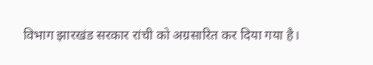विभाग झारखंड सरकार रांची को अग्रसारित कर दिया गया है।